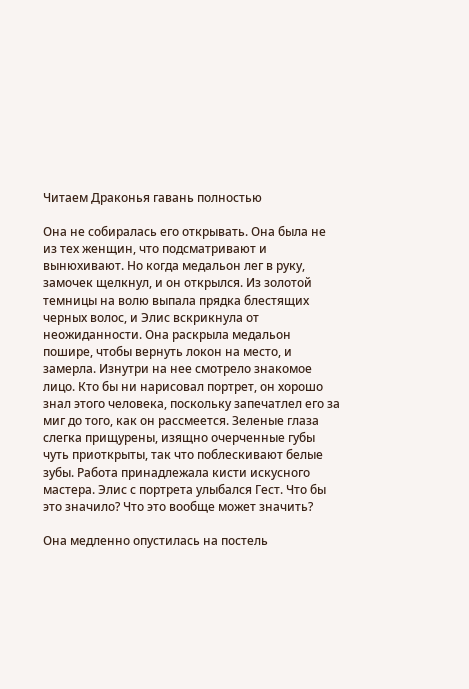Читаем Драконья гавань полностью

Она не собиралась его открывать. Она была не из тех женщин, что подсматривают и вынюхивают. Но когда медальон лег в руку, замочек щелкнул, и он открылся. Из золотой темницы на волю выпала прядка блестящих черных волос, и Элис вскрикнула от неожиданности. Она раскрыла медальон пошире, чтобы вернуть локон на место, и замерла. Изнутри на нее смотрело знакомое лицо. Кто бы ни нарисовал портрет, он хорошо знал этого человека, поскольку запечатлел его за миг до того, как он рассмеется. Зеленые глаза слегка прищурены, изящно очерченные губы чуть приоткрыты, так что поблескивают белые зубы. Работа принадлежала кисти искусного мастера. Элис с портрета улыбался Гест. Что бы это значило? Что это вообще может значить?

Она медленно опустилась на постель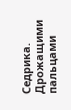Седрика. Дрожащими пальцами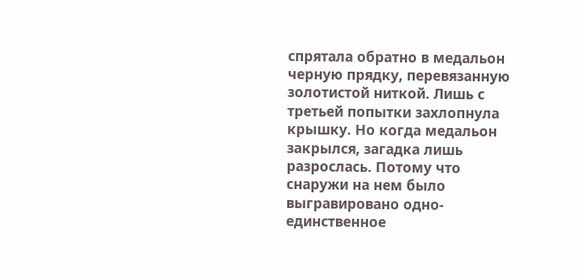спрятала обратно в медальон черную прядку, перевязанную золотистой ниткой. Лишь с третьей попытки захлопнула крышку. Но когда медальон закрылся, загадка лишь разрослась. Потому что снаружи на нем было выгравировано одно-единственное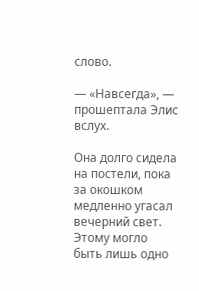слово.

— «Навсегда», — прошептала Элис вслух.

Она долго сидела на постели, пока за окошком медленно угасал вечерний свет. Этому могло быть лишь одно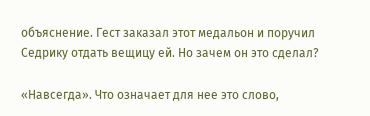объяснение. Гест заказал этот медальон и поручил Седрику отдать вещицу ей. Но зачем он это сделал?

«Навсегда». Что означает для нее это слово,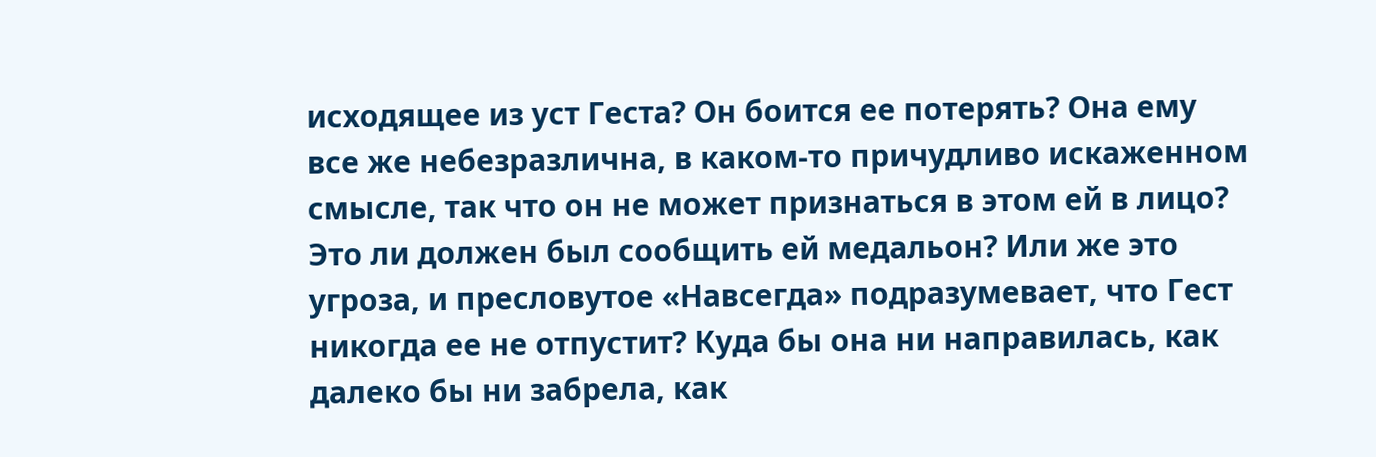исходящее из уст Геста? Он боится ее потерять? Она ему все же небезразлична, в каком-то причудливо искаженном смысле, так что он не может признаться в этом ей в лицо? Это ли должен был сообщить ей медальон? Или же это угроза, и пресловутое «Навсегда» подразумевает, что Гест никогда ее не отпустит? Куда бы она ни направилась, как далеко бы ни забрела, как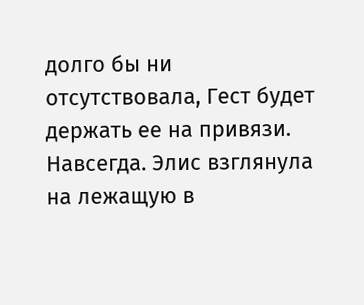долго бы ни отсутствовала, Гест будет держать ее на привязи. Навсегда. Элис взглянула на лежащую в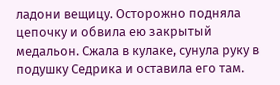ладони вещицу. Осторожно подняла цепочку и обвила ею закрытый медальон. Сжала в кулаке, сунула руку в подушку Седрика и оставила его там.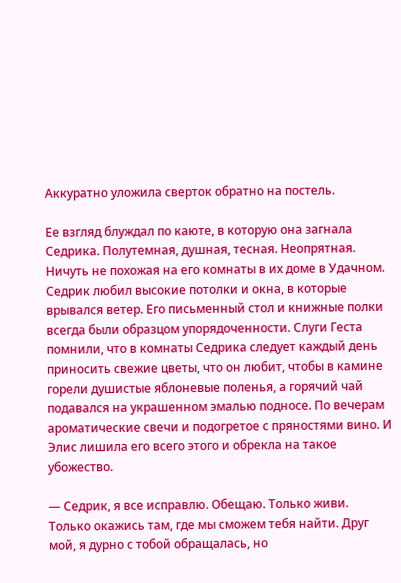Аккуратно уложила сверток обратно на постель.

Ее взгляд блуждал по каюте, в которую она загнала Седрика. Полутемная, душная, тесная. Неопрятная. Ничуть не похожая на его комнаты в их доме в Удачном. Седрик любил высокие потолки и окна, в которые врывался ветер. Его письменный стол и книжные полки всегда были образцом упорядоченности. Слуги Геста помнили, что в комнаты Седрика следует каждый день приносить свежие цветы, что он любит, чтобы в камине горели душистые яблоневые поленья, а горячий чай подавался на украшенном эмалью подносе. По вечерам ароматические свечи и подогретое с пряностями вино. И Элис лишила его всего этого и обрекла на такое убожество.

— Седрик, я все исправлю. Обещаю. Только живи. Только окажись там, где мы сможем тебя найти. Друг мой, я дурно с тобой обращалась, но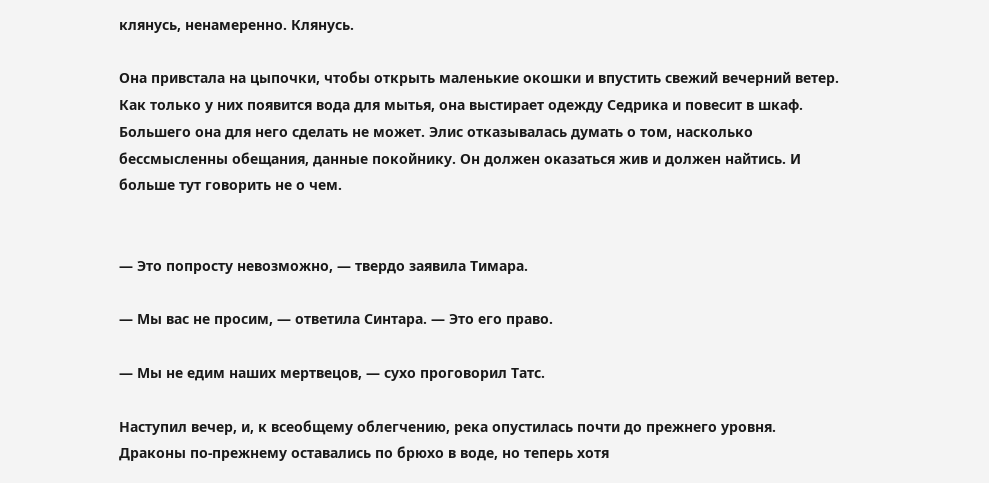клянусь, ненамеренно. Клянусь.

Она привстала на цыпочки, чтобы открыть маленькие окошки и впустить свежий вечерний ветер. Как только у них появится вода для мытья, она выстирает одежду Седрика и повесит в шкаф. Большего она для него сделать не может. Элис отказывалась думать о том, насколько бессмысленны обещания, данные покойнику. Он должен оказаться жив и должен найтись. И больше тут говорить не о чем.


— Это попросту невозможно, — твердо заявила Тимара.

— Мы вас не просим, — ответила Синтара. — Это его право.

— Мы не едим наших мертвецов, — сухо проговорил Татс.

Наступил вечер, и, к всеобщему облегчению, река опустилась почти до прежнего уровня. Драконы по-прежнему оставались по брюхо в воде, но теперь хотя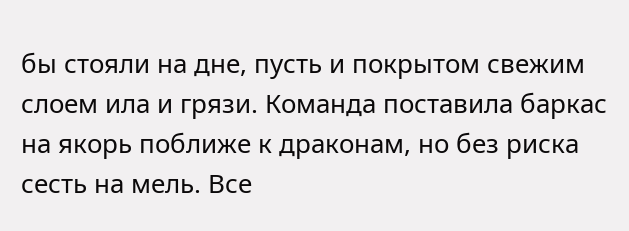бы стояли на дне, пусть и покрытом свежим слоем ила и грязи. Команда поставила баркас на якорь поближе к драконам, но без риска сесть на мель. Все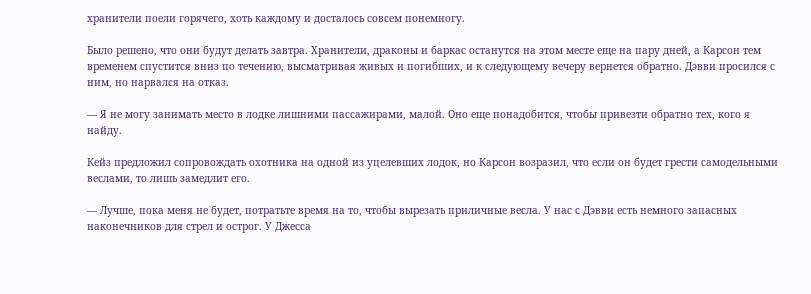хранители поели горячего, хоть каждому и досталось совсем понемногу.

Было решено, что они будут делать завтра. Хранители, драконы и баркас останутся на этом месте еще на пару дней, а Карсон тем временем спустится вниз по течению, высматривая живых и погибших, и к следующему вечеру вернется обратно. Дэвви просился с ним, но нарвался на отказ.

— Я не могу занимать место в лодке лишними пассажирами, малой. Оно еще понадобится, чтобы привезти обратно тех, кого я найду.

Кейз предложил сопровождать охотника на одной из уцелевших лодок, но Карсон возразил, что если он будет грести самодельными веслами, то лишь замедлит его.

— Лучше, пока меня не будет, потратьте время на то, чтобы вырезать приличные весла. У нас с Дэвви есть немного запасных наконечников для стрел и острог. У Джесса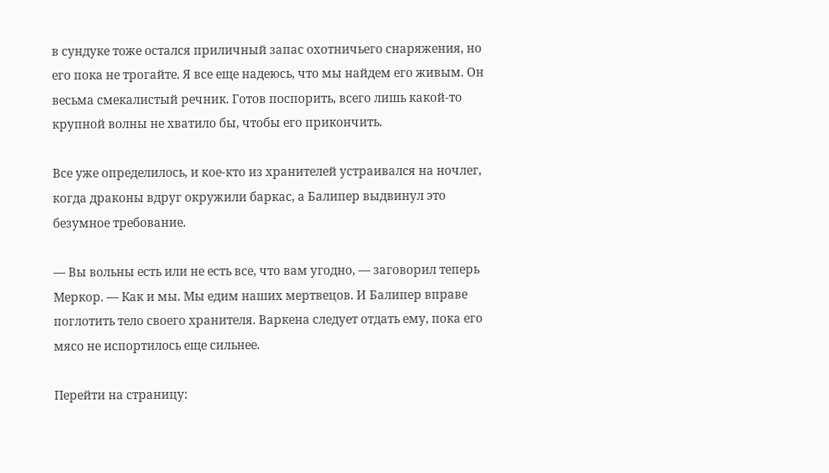в сундуке тоже остался приличный запас охотничьего снаряжения, но его пока не трогайте. Я все еще надеюсь, что мы найдем его живым. Он весьма смекалистый речник. Готов поспорить, всего лишь какой-то крупной волны не хватило бы, чтобы его прикончить.

Все уже определилось, и кое-кто из хранителей устраивался на ночлег, когда драконы вдруг окружили баркас, а Балипер выдвинул это безумное требование.

— Вы вольны есть или не есть все, что вам угодно, — заговорил теперь Меркор. — Как и мы. Мы едим наших мертвецов. И Балипер вправе поглотить тело своего хранителя. Варкена следует отдать ему, пока его мясо не испортилось еще сильнее.

Перейти на страницу: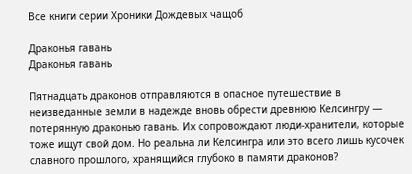Все книги серии Хроники Дождевых чащоб

Драконья гавань
Драконья гавань

Пятнадцать драконов отправляются в опасное путешествие в неизведанные земли в надежде вновь обрести древнюю Келсингру — потерянную драконью гавань. Их сопровождают люди-хранители, которые тоже ищут свой дом. Но реальна ли Келсингра или это всего лишь кусочек славного прошлого, хранящийся глубоко в памяти драконов?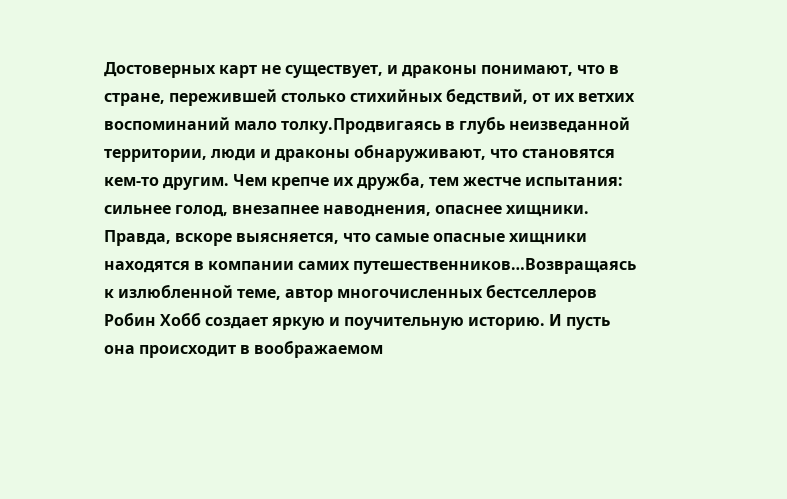Достоверных карт не существует, и драконы понимают, что в стране, пережившей столько стихийных бедствий, от их ветхих воспоминаний мало толку.Продвигаясь в глубь неизведанной территории, люди и драконы обнаруживают, что становятся кем-то другим. Чем крепче их дружба, тем жестче испытания: сильнее голод, внезапнее наводнения, опаснее хищники. Правда, вскоре выясняется, что самые опасные хищники находятся в компании самих путешественников…Возвращаясь к излюбленной теме, автор многочисленных бестселлеров Робин Хобб создает яркую и поучительную историю. И пусть она происходит в воображаемом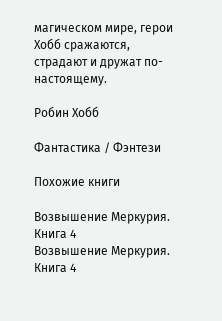магическом мире, герои Хобб сражаются, страдают и дружат по-настоящему.

Робин Хобб

Фантастика / Фэнтези

Похожие книги

Возвышение Меркурия. Книга 4
Возвышение Меркурия. Книга 4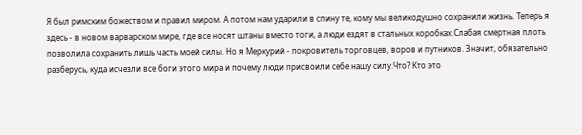Я был римским божеством и правил миром. А потом нам ударили в спину те, кому мы великодушно сохранили жизнь. Теперь я здесь - в новом варварском мире, где все носят штаны вместо тоги, а люди ездят в стальных коробках.Слабая смертная плоть позволила сохранить лишь часть моей силы. Но я Меркурий - покровитель торговцев, воров и путников. Значит, обязательно разберусь, куда исчезли все боги этого мира и почему люди присвоили себе нашу силу.Что? Кто это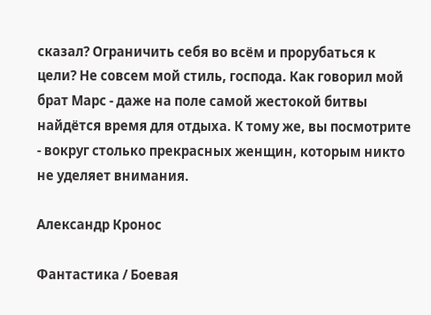сказал? Ограничить себя во всём и прорубаться к цели? Не совсем мой стиль, господа. Как говорил мой брат Марс - даже на поле самой жестокой битвы найдётся время для отдыха. К тому же, вы посмотрите - вокруг столько прекрасных женщин, которым никто не уделяет внимания.

Александр Кронос

Фантастика / Боевая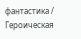фантастика / Героическая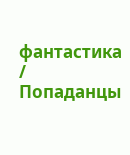фантастика / Попаданцы